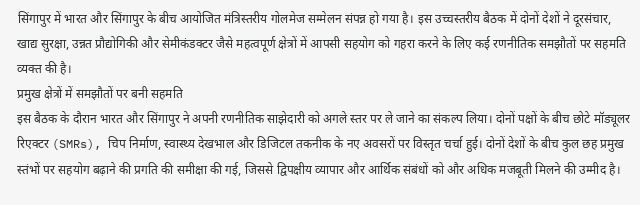सिंगापुर में भारत और सिंगापुर के बीच आयोजित मंत्रिस्तरीय गोलमेज सम्मेलन संपन्न हो गया है। इस उच्चस्तरीय बैठक में दोनों देशों ने दूरसंचार, खाद्य सुरक्षा, उन्नत प्रौद्योगिकी और सेमीकंडक्टर जैसे महत्वपूर्ण क्षेत्रों में आपसी सहयोग को गहरा करने के लिए कई रणनीतिक समझौतों पर सहमति व्यक्त की है।
प्रमुख क्षेत्रों में समझौतों पर बनी सहमति
इस बैठक के दौरान भारत और सिंगापुर ने अपनी रणनीतिक साझेदारी को अगले स्तर पर ले जाने का संकल्प लिया। दोनों पक्षों के बीच छोटे मॉड्यूलर रिएक्टर (SMRs), चिप निर्माण, स्वास्थ्य देखभाल और डिजिटल तकनीक के नए अवसरों पर विस्तृत चर्चा हुई। दोनों देशों के बीच कुल छह प्रमुख स्तंभों पर सहयोग बढ़ाने की प्रगति की समीक्षा की गई, जिससे द्विपक्षीय व्यापार और आर्थिक संबंधों को और अधिक मजबूती मिलने की उम्मीद है।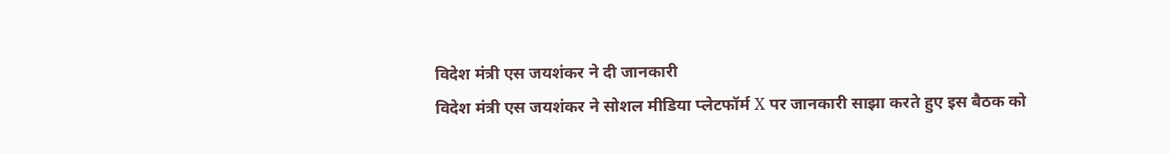विदेश मंत्री एस जयशंकर ने दी जानकारी
विदेश मंत्री एस जयशंकर ने सोशल मीडिया प्लेटफॉर्म X पर जानकारी साझा करते हुए इस बैठक को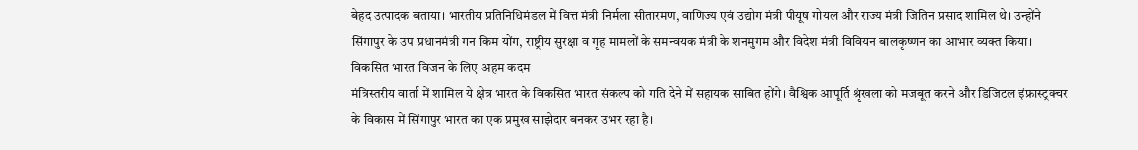बेहद उत्पादक बताया। भारतीय प्रतिनिधिमंडल में वित्त मंत्री निर्मला सीतारमण, वाणिज्य एवं उद्योग मंत्री पीयूष गोयल और राज्य मंत्री जितिन प्रसाद शामिल थे। उन्होंने सिंगापुर के उप प्रधानमंत्री गन किम योंग, राष्ट्रीय सुरक्षा व गृह मामलों के समन्वयक मंत्री के शनमुगम और विदेश मंत्री विवियन बालकृष्णन का आभार व्यक्त किया।
विकसित भारत विजन के लिए अहम कदम
मंत्रिस्तरीय वार्ता में शामिल ये क्षेत्र भारत के विकसित भारत संकल्प को गति देने में सहायक साबित होंगे। वैश्विक आपूर्ति श्रृंखला को मजबूत करने और डिजिटल इंफ्रास्ट्रक्चर के विकास में सिंगापुर भारत का एक प्रमुख साझेदार बनकर उभर रहा है।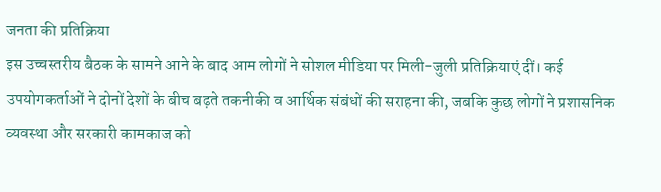जनता की प्रतिक्रिया
इस उच्चस्तरीय बैठक के सामने आने के बाद आम लोगों ने सोशल मीडिया पर मिली-जुली प्रतिक्रियाएं दीं। कई उपयोगकर्ताओं ने दोनों देशों के बीच बढ़ते तकनीकी व आर्थिक संबंधों की सराहना की, जबकि कुछ लोगों ने प्रशासनिक व्यवस्था और सरकारी कामकाज को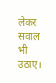लेकर सवाल भी उठाए।